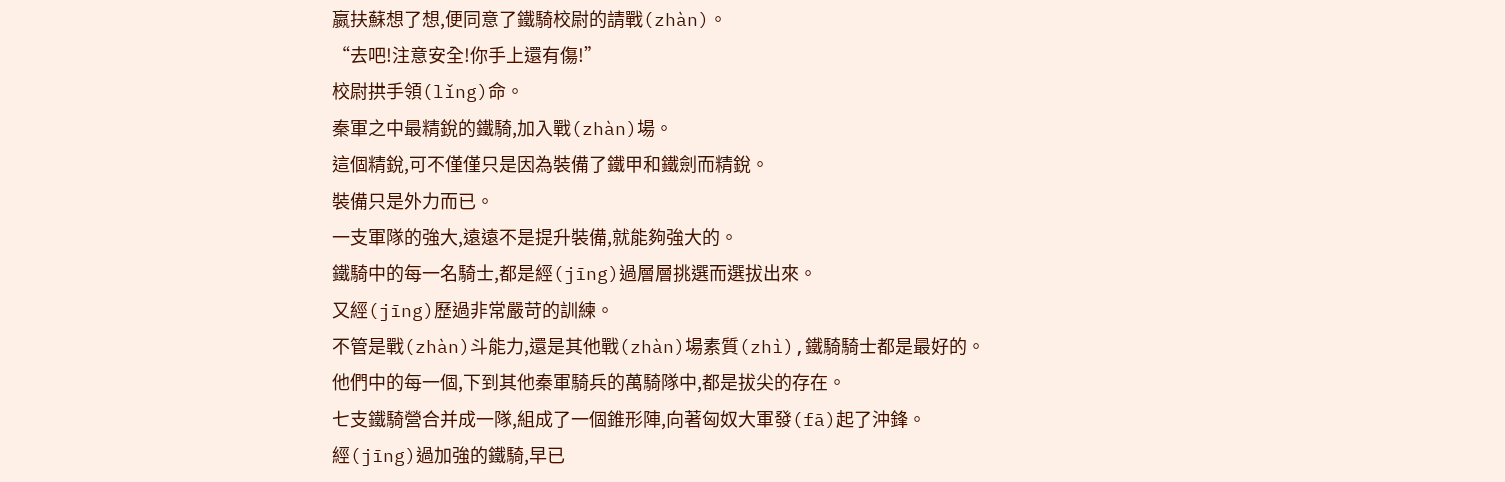嬴扶蘇想了想,便同意了鐵騎校尉的請戰(zhàn)。
“去吧!注意安全!你手上還有傷!”
校尉拱手領(lǐng)命。
秦軍之中最精銳的鐵騎,加入戰(zhàn)場。
這個精銳,可不僅僅只是因為裝備了鐵甲和鐵劍而精銳。
裝備只是外力而已。
一支軍隊的強大,遠遠不是提升裝備,就能夠強大的。
鐵騎中的每一名騎士,都是經(jīng)過層層挑選而選拔出來。
又經(jīng)歷過非常嚴苛的訓練。
不管是戰(zhàn)斗能力,還是其他戰(zhàn)場素質(zhì),鐵騎騎士都是最好的。
他們中的每一個,下到其他秦軍騎兵的萬騎隊中,都是拔尖的存在。
七支鐵騎營合并成一隊,組成了一個錐形陣,向著匈奴大軍發(fā)起了沖鋒。
經(jīng)過加強的鐵騎,早已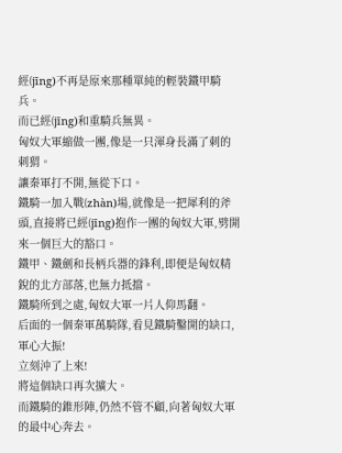經(jīng)不再是原來那種單純的輕裝鐵甲騎兵。
而已經(jīng)和重騎兵無異。
匈奴大軍縮做一團,像是一只渾身長滿了刺的刺猬。
讓秦軍打不開,無從下口。
鐵騎一加入戰(zhàn)場,就像是一把犀利的斧頭,直接將已經(jīng)抱作一團的匈奴大軍,劈開來一個巨大的豁口。
鐵甲、鐵劍和長柄兵器的鋒利,即便是匈奴精銳的北方部落,也無力抵擋。
鐵騎所到之處,匈奴大軍一片人仰馬翻。
后面的一個秦軍萬騎隊,看見鐵騎鑿開的缺口,軍心大振!
立刻沖了上來!
將這個缺口再次擴大。
而鐵騎的錐形陣,仍然不管不顧,向著匈奴大軍的最中心奔去。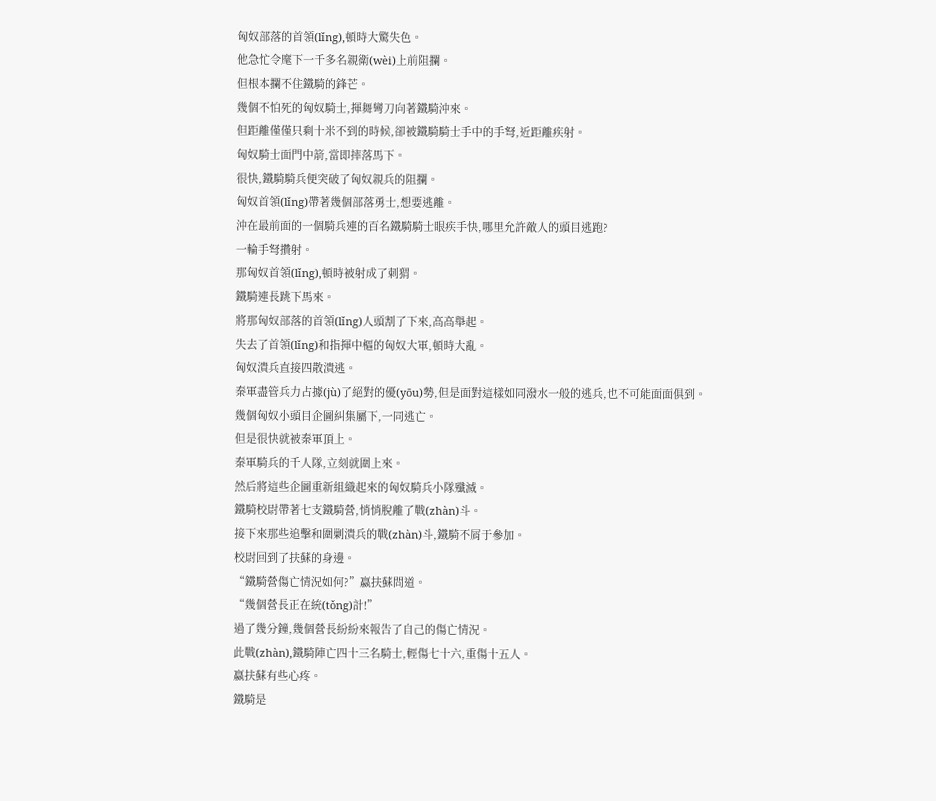匈奴部落的首領(lǐng),頓時大驚失色。
他急忙令麾下一千多名親衛(wèi)上前阻攔。
但根本攔不住鐵騎的鋒芒。
幾個不怕死的匈奴騎士,揮舞彎刀向著鐵騎沖來。
但距離僅僅只剩十米不到的時候,卻被鐵騎騎士手中的手弩,近距離疾射。
匈奴騎士面門中箭,當即摔落馬下。
很快,鐵騎騎兵便突破了匈奴親兵的阻攔。
匈奴首領(lǐng)帶著幾個部落勇士,想要逃離。
沖在最前面的一個騎兵連的百名鐵騎騎士眼疾手快,哪里允許敵人的頭目逃跑?
一輪手弩攢射。
那匈奴首領(lǐng),頓時被射成了刺猬。
鐵騎連長跳下馬來。
將那匈奴部落的首領(lǐng)人頭割了下來,高高舉起。
失去了首領(lǐng)和指揮中樞的匈奴大軍,頓時大亂。
匈奴潰兵直接四散潰逃。
秦軍盡管兵力占據(jù)了絕對的優(yōu)勢,但是面對這樣如同潑水一般的逃兵,也不可能面面俱到。
幾個匈奴小頭目企圖糾集屬下,一同逃亡。
但是很快就被秦軍頂上。
秦軍騎兵的千人隊,立刻就圍上來。
然后將這些企圖重新組織起來的匈奴騎兵小隊殲滅。
鐵騎校尉帶著七支鐵騎營,悄悄脫離了戰(zhàn)斗。
接下來那些追擊和圍剿潰兵的戰(zhàn)斗,鐵騎不屑于參加。
校尉回到了扶蘇的身邊。
“鐵騎營傷亡情況如何?”嬴扶蘇問道。
“幾個營長正在統(tǒng)計!”
過了幾分鐘,幾個營長紛紛來報告了自己的傷亡情況。
此戰(zhàn),鐵騎陣亡四十三名騎士,輕傷七十六,重傷十五人。
嬴扶蘇有些心疼。
鐵騎是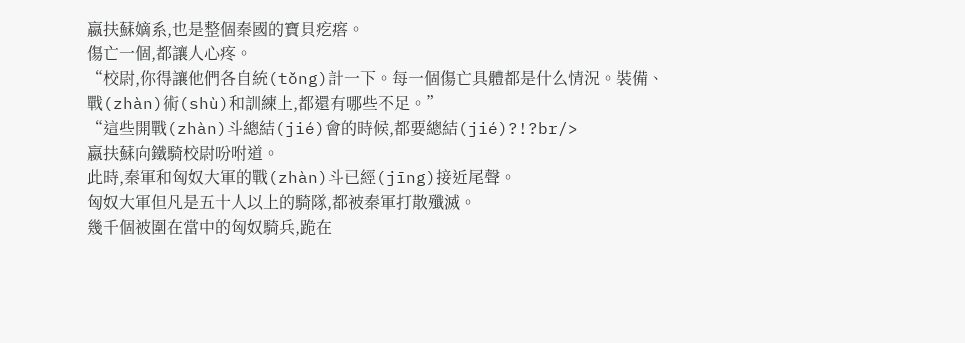嬴扶蘇嫡系,也是整個秦國的寶貝疙瘩。
傷亡一個,都讓人心疼。
“校尉,你得讓他們各自統(tǒng)計一下。每一個傷亡具體都是什么情況。裝備、戰(zhàn)術(shù)和訓練上,都還有哪些不足。”
“這些開戰(zhàn)斗總結(jié)會的時候,都要總結(jié)?!?br/>
嬴扶蘇向鐵騎校尉吩咐道。
此時,秦軍和匈奴大軍的戰(zhàn)斗已經(jīng)接近尾聲。
匈奴大軍但凡是五十人以上的騎隊,都被秦軍打散殲滅。
幾千個被圍在當中的匈奴騎兵,跪在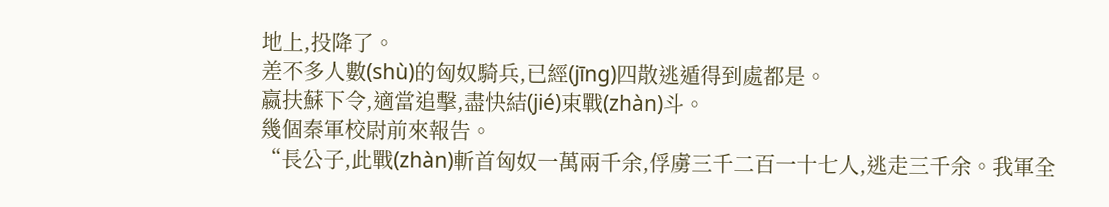地上,投降了。
差不多人數(shù)的匈奴騎兵,已經(jīng)四散逃遁得到處都是。
嬴扶蘇下令,適當追擊,盡快結(jié)束戰(zhàn)斗。
幾個秦軍校尉前來報告。
“長公子,此戰(zhàn)斬首匈奴一萬兩千余,俘虜三千二百一十七人,逃走三千余。我軍全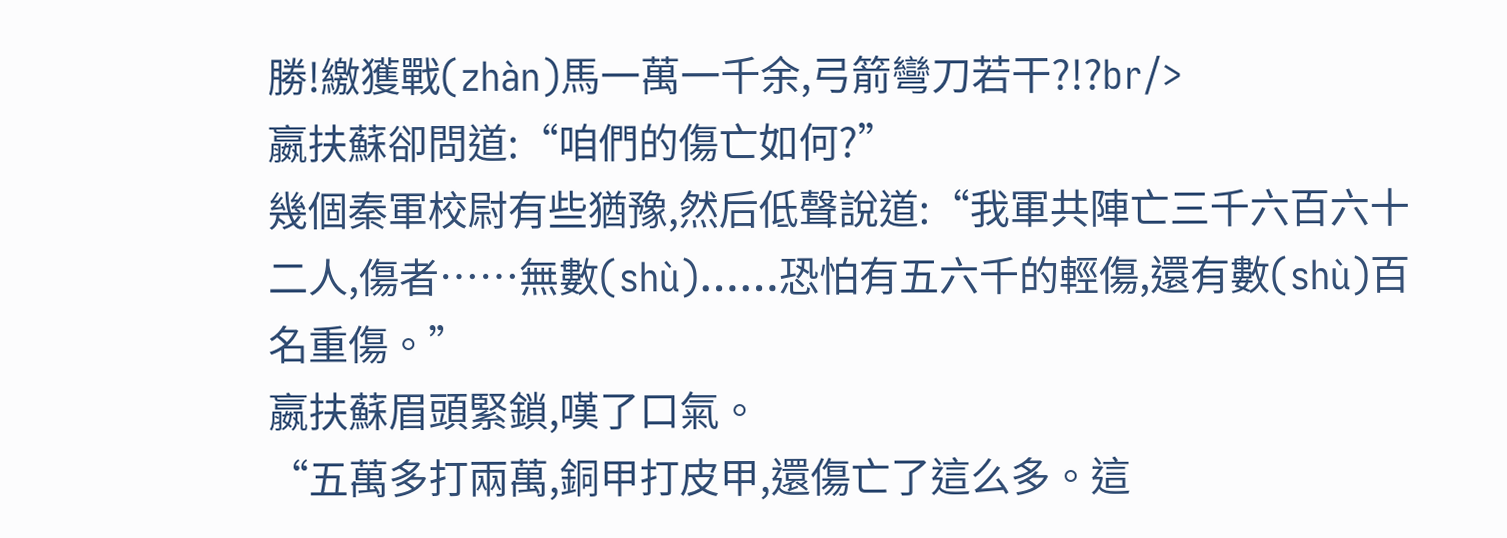勝!繳獲戰(zhàn)馬一萬一千余,弓箭彎刀若干?!?br/>
嬴扶蘇卻問道:“咱們的傷亡如何?”
幾個秦軍校尉有些猶豫,然后低聲說道:“我軍共陣亡三千六百六十二人,傷者……無數(shù)……恐怕有五六千的輕傷,還有數(shù)百名重傷。”
嬴扶蘇眉頭緊鎖,嘆了口氣。
“五萬多打兩萬,銅甲打皮甲,還傷亡了這么多。這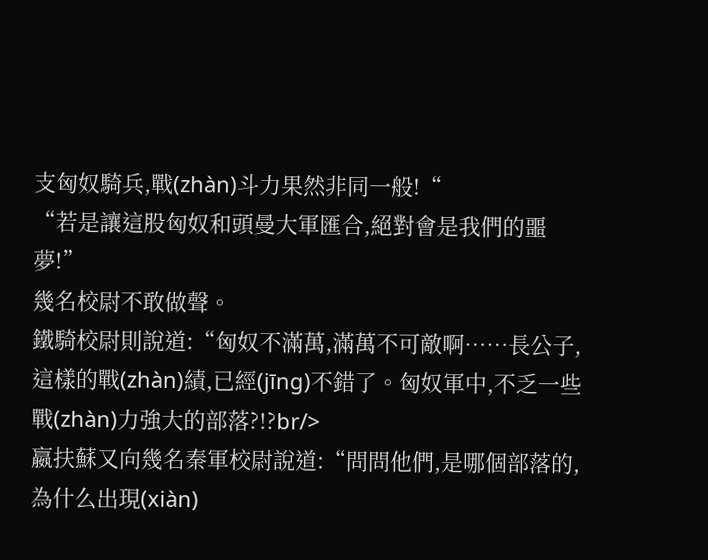支匈奴騎兵,戰(zhàn)斗力果然非同一般!“
“若是讓這股匈奴和頭曼大軍匯合,絕對會是我們的噩夢!”
幾名校尉不敢做聲。
鐵騎校尉則說道:“匈奴不滿萬,滿萬不可敵啊……長公子,這樣的戰(zhàn)績,已經(jīng)不錯了。匈奴軍中,不乏一些戰(zhàn)力強大的部落?!?br/>
嬴扶蘇又向幾名秦軍校尉說道:“問問他們,是哪個部落的,為什么出現(xiàn)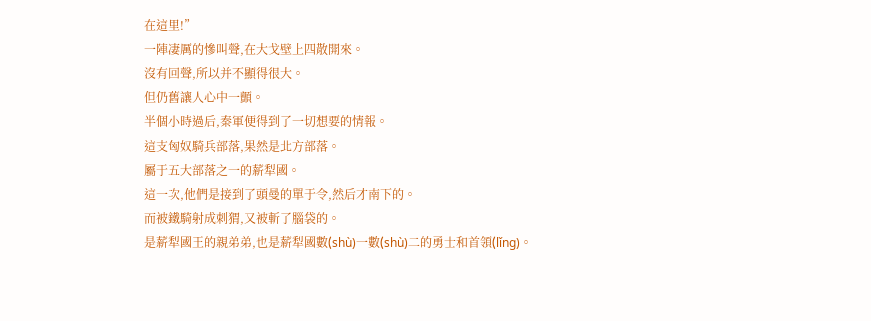在這里!”
一陣凄厲的慘叫聲,在大戈壁上四散開來。
沒有回聲,所以并不顯得很大。
但仍舊讓人心中一顫。
半個小時過后,秦軍便得到了一切想要的情報。
這支匈奴騎兵部落,果然是北方部落。
屬于五大部落之一的薪犁國。
這一次,他們是接到了頭曼的單于令,然后才南下的。
而被鐵騎射成刺猬,又被斬了腦袋的。
是薪犁國王的親弟弟,也是薪犁國數(shù)一數(shù)二的勇士和首領(lǐng)。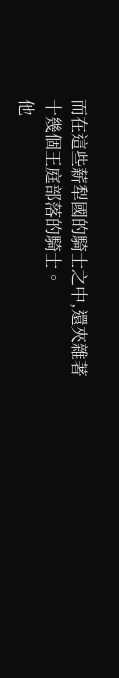而在這些薪犁國的騎士之中,還夾雜著十幾個王庭部落的騎士。
他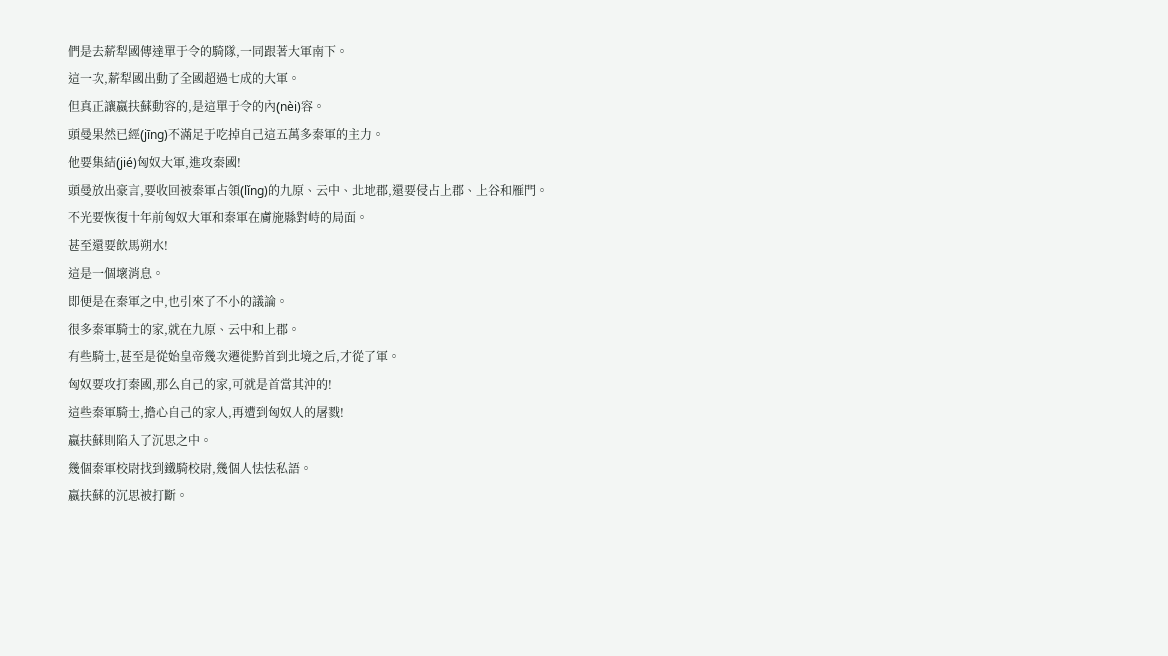們是去薪犁國傳達單于令的騎隊,一同跟著大軍南下。
這一次,薪犁國出動了全國超過七成的大軍。
但真正讓嬴扶蘇動容的,是這單于令的內(nèi)容。
頭曼果然已經(jīng)不滿足于吃掉自己這五萬多秦軍的主力。
他要集結(jié)匈奴大軍,進攻秦國!
頭曼放出豪言,要收回被秦軍占領(lǐng)的九原、云中、北地郡,還要侵占上郡、上谷和雁門。
不光要恢復十年前匈奴大軍和秦軍在膚施縣對峙的局面。
甚至還要飲馬朔水!
這是一個壞消息。
即便是在秦軍之中,也引來了不小的議論。
很多秦軍騎士的家,就在九原、云中和上郡。
有些騎士,甚至是從始皇帝幾次遷徙黔首到北境之后,才從了軍。
匈奴要攻打秦國,那么自己的家,可就是首當其沖的!
這些秦軍騎士,擔心自己的家人,再遭到匈奴人的屠戮!
嬴扶蘇則陷入了沉思之中。
幾個秦軍校尉找到鐵騎校尉,幾個人怯怯私語。
嬴扶蘇的沉思被打斷。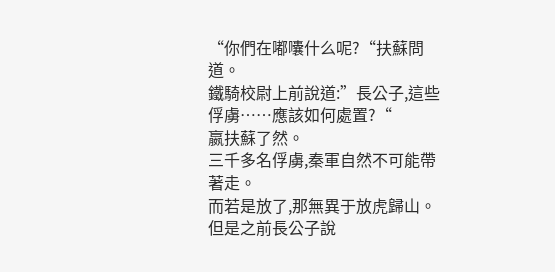“你們在嘟囔什么呢?“扶蘇問道。
鐵騎校尉上前說道:”長公子,這些俘虜……應該如何處置?“
嬴扶蘇了然。
三千多名俘虜,秦軍自然不可能帶著走。
而若是放了,那無異于放虎歸山。
但是之前長公子說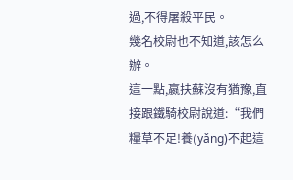過,不得屠殺平民。
幾名校尉也不知道,該怎么辦。
這一點,嬴扶蘇沒有猶豫,直接跟鐵騎校尉說道:“我們糧草不足!養(yǎng)不起這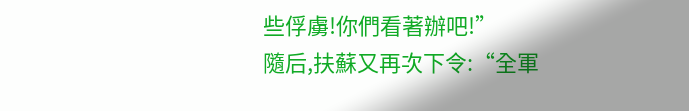些俘虜!你們看著辦吧!”
隨后,扶蘇又再次下令:“全軍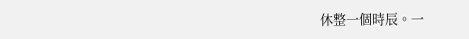休整一個時辰。一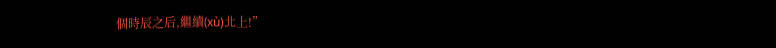個時辰之后,繼續(xù)北上!”